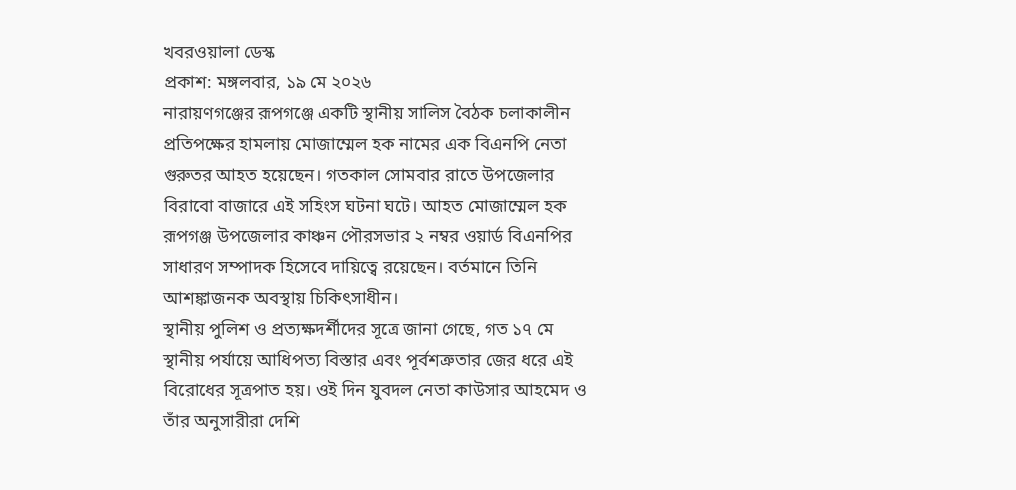খবরওয়ালা ডেস্ক
প্রকাশ: মঙ্গলবার, ১৯ মে ২০২৬
নারায়ণগঞ্জের রূপগঞ্জে একটি স্থানীয় সালিস বৈঠক চলাকালীন প্রতিপক্ষের হামলায় মোজাম্মেল হক নামের এক বিএনপি নেতা গুরুতর আহত হয়েছেন। গতকাল সোমবার রাতে উপজেলার বিরাবো বাজারে এই সহিংস ঘটনা ঘটে। আহত মোজাম্মেল হক রূপগঞ্জ উপজেলার কাঞ্চন পৌরসভার ২ নম্বর ওয়ার্ড বিএনপির সাধারণ সম্পাদক হিসেবে দায়িত্বে রয়েছেন। বর্তমানে তিনি আশঙ্কাজনক অবস্থায় চিকিৎসাধীন।
স্থানীয় পুলিশ ও প্রত্যক্ষদর্শীদের সূত্রে জানা গেছে, গত ১৭ মে স্থানীয় পর্যায়ে আধিপত্য বিস্তার এবং পূর্বশত্রুতার জের ধরে এই বিরোধের সূত্রপাত হয়। ওই দিন যুবদল নেতা কাউসার আহমেদ ও তাঁর অনুসারীরা দেশি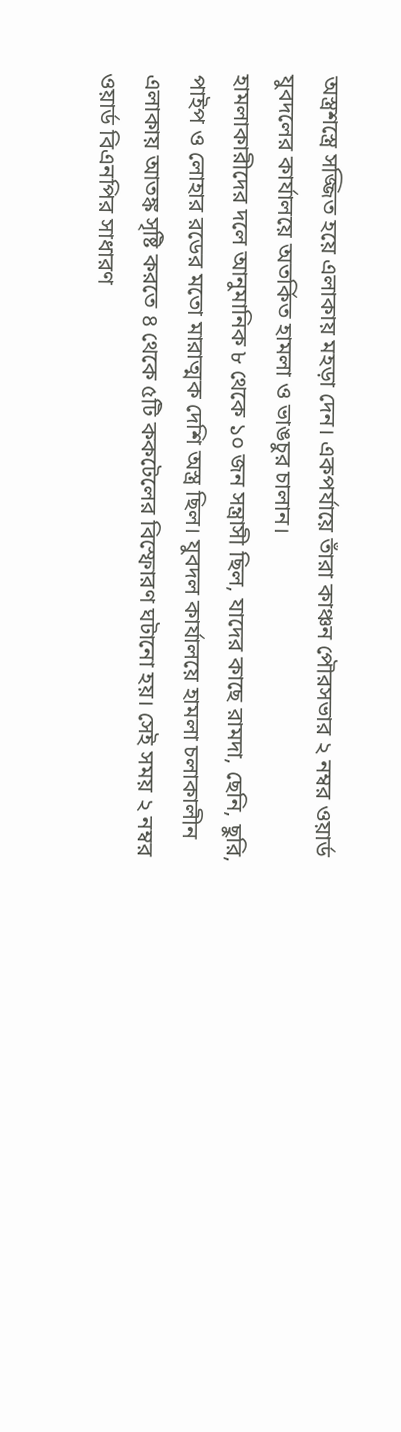অস্ত্রশস্ত্রে সজ্জিত হয়ে এলাকায় মহড়া দেন। একপর্যায়ে তাঁরা কাঞ্চন পৌরসভার ২ নম্বর ওয়ার্ড যুবদলের কার্যালয়ে অতর্কিত হামলা ও ভাঙচুর চালান।
হামলাকারীদের দলে আনুমানিক ৮ থেকে ১০ জন সন্ত্রাসী ছিল, যাদের কাছে রামদা, ছেনি, ছুরি, পাইপ ও লোহার রডের মতো মারাত্মক দেশি অস্ত্র ছিল। যুবদল কার্যালয়ে হামলা চলাকালীন এলাকায় আতঙ্ক সৃষ্টি করতে ৪ থেকে ৫টি ককটেলের বিস্ফোরণ ঘটানো হয়। সেই সময় ২ নম্বর ওয়ার্ড বিএনপির সাধারণ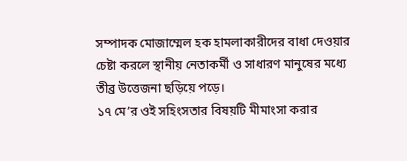সম্পাদক মোজাম্মেল হক হামলাকারীদের বাধা দেওয়ার চেষ্টা করলে স্থানীয় নেতাকর্মী ও সাধারণ মানুষের মধ্যে তীব্র উত্তেজনা ছড়িয়ে পড়ে।
১৭ মে’র ওই সহিংসতার বিষয়টি মীমাংসা করার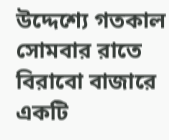উদ্দেশ্যে গতকাল সোমবার রাতে বিরাবো বাজারে একটি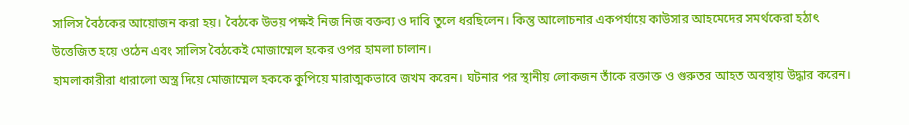সালিস বৈঠকের আয়োজন করা হয়। বৈঠকে উভয় পক্ষই নিজ নিজ বক্তব্য ও দাবি তুলে ধরছিলেন। কিন্তু আলোচনার একপর্যায়ে কাউসার আহমেদের সমর্থকেরা হঠাৎ উত্তেজিত হয়ে ওঠেন এবং সালিস বৈঠকেই মোজাম্মেল হকের ওপর হামলা চালান।
হামলাকারীরা ধারালো অস্ত্র দিয়ে মোজাম্মেল হককে কুপিয়ে মারাত্মকভাবে জখম করেন। ঘটনার পর স্থানীয় লোকজন তাঁকে রক্তাক্ত ও গুরুতর আহত অবস্থায় উদ্ধার করেন।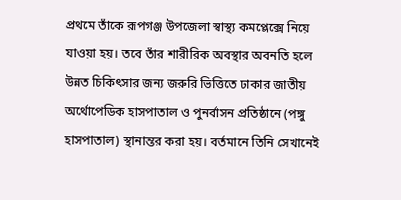প্রথমে তাঁকে রূপগঞ্জ উপজেলা স্বাস্থ্য কমপ্লেক্সে নিয়ে যাওয়া হয়। তবে তাঁর শারীরিক অবস্থার অবনতি হলে উন্নত চিকিৎসার জন্য জরুরি ভিত্তিতে ঢাকার জাতীয় অর্থোপেডিক হাসপাতাল ও পুনর্বাসন প্রতিষ্ঠানে (পঙ্গু হাসপাতাল) স্থানান্তর করা হয়। বর্তমানে তিনি সেখানেই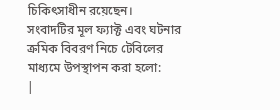চিকিৎসাধীন রয়েছেন।
সংবাদটির মূল ফ্যাক্ট এবং ঘটনার ক্রমিক বিবরণ নিচে টেবিলের মাধ্যমে উপস্থাপন করা হলো:
|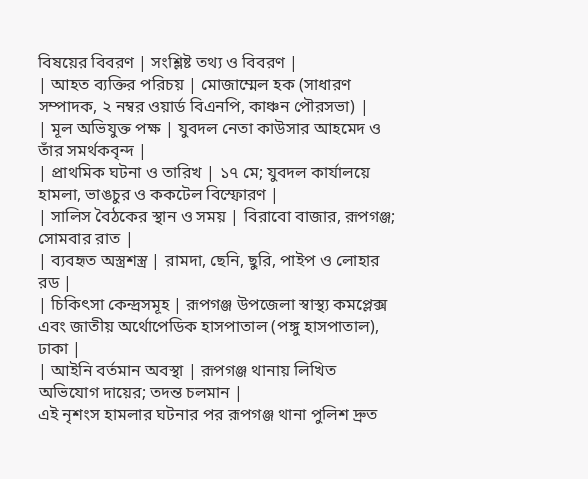বিষয়ের বিবরণ | সংশ্লিষ্ট তথ্য ও বিবরণ |
| আহত ব্যক্তির পরিচয় | মোজাম্মেল হক (সাধারণ সম্পাদক, ২ নম্বর ওয়ার্ড বিএনপি, কাঞ্চন পৌরসভা) |
| মূল অভিযুক্ত পক্ষ | যুবদল নেতা কাউসার আহমেদ ও তাঁর সমর্থকবৃন্দ |
| প্রাথমিক ঘটনা ও তারিখ | ১৭ মে; যুবদল কার্যালয়ে হামলা, ভাঙচুর ও ককটেল বিস্ফোরণ |
| সালিস বৈঠকের স্থান ও সময় | বিরাবো বাজার, রূপগঞ্জ; সোমবার রাত |
| ব্যবহৃত অস্ত্রশস্ত্র | রামদা, ছেনি, ছুরি, পাইপ ও লোহার রড |
| চিকিৎসা কেন্দ্রসমূহ | রূপগঞ্জ উপজেলা স্বাস্থ্য কমপ্লেক্স এবং জাতীয় অর্থোপেডিক হাসপাতাল (পঙ্গু হাসপাতাল), ঢাকা |
| আইনি বর্তমান অবস্থা | রূপগঞ্জ থানায় লিখিত অভিযোগ দায়ের; তদন্ত চলমান |
এই নৃশংস হামলার ঘটনার পর রূপগঞ্জ থানা পুলিশ দ্রুত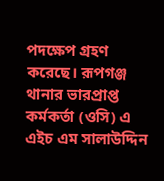পদক্ষেপ গ্রহণ করেছে। রূপগঞ্জ থানার ভারপ্রাপ্ত কর্মকর্তা (ওসি) এ এইচ এম সালাউদ্দিন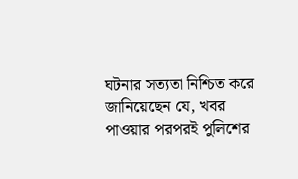ঘটনার সত্যতা নিশ্চিত করে জানিয়েছেন যে, খবর পাওয়ার পরপরই পুলিশের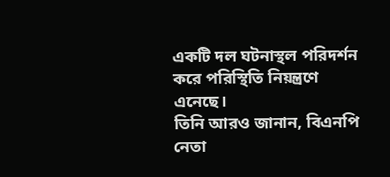একটি দল ঘটনাস্থল পরিদর্শন করে পরিস্থিতি নিয়ন্ত্রণে এনেছে।
তিনি আরও জানান, বিএনপি নেতা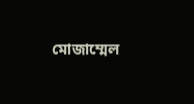মোজাম্মেল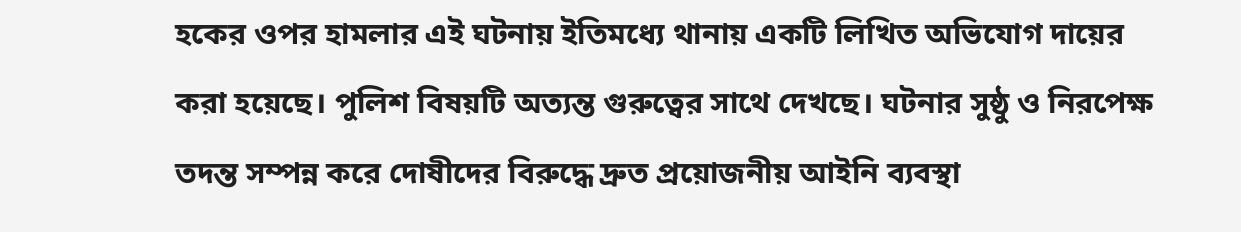হকের ওপর হামলার এই ঘটনায় ইতিমধ্যে থানায় একটি লিখিত অভিযোগ দায়ের করা হয়েছে। পুলিশ বিষয়টি অত্যন্ত গুরুত্বের সাথে দেখছে। ঘটনার সুষ্ঠু ও নিরপেক্ষ তদন্ত সম্পন্ন করে দোষীদের বিরুদ্ধে দ্রুত প্রয়োজনীয় আইনি ব্যবস্থা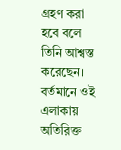গ্রহণ করা হবে বলে তিনি আশ্বস্ত করেছেন। বর্তমানে ওই এলাকায় অতিরিক্ত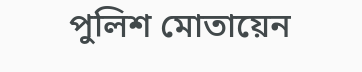পুলিশ মোতায়েন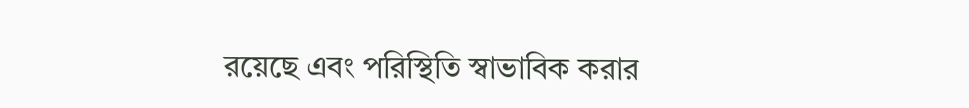রয়েছে এবং পরিস্থিতি স্বাভাবিক করার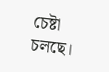চেষ্টা চলছে।